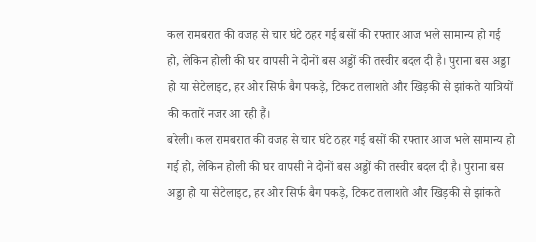कल रामबरात की वजह से चार घंटे ठहर गई बसों की रफ्तार आज भले सामान्य हो गई हो, लेकिन होली की घर वापसी ने दोनों बस अड्डों की तस्वीर बदल दी है। पुराना बस अड्डा हो या सेटेलाइट, हर ओर सिर्फ बैग पकड़े, टिकट तलाशते और खिड़की से झांकते यात्रियों की कतारें नजर आ रही हैं।
बरेली। कल रामबरात की वजह से चार घंटे ठहर गई बसों की रफ्तार आज भले सामान्य हो गई हो, लेकिन होली की घर वापसी ने दोनों बस अड्डों की तस्वीर बदल दी है। पुराना बस अड्डा हो या सेटेलाइट, हर ओर सिर्फ बैग पकड़े, टिकट तलाशते और खिड़की से झांकते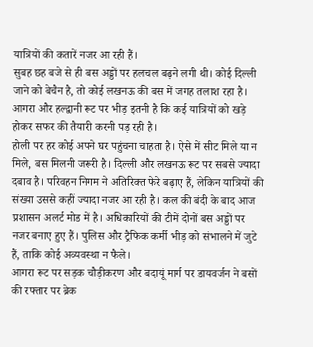यात्रियों की कतारें नजर आ रही हैं।
सुबह छह बजे से ही बस अड्डों पर हलचल बढ़ने लगी थी। कोई दिल्ली जाने को बेचैन है, तो कोई लखनऊ की बस में जगह तलाश रहा है। आगरा और हल्द्वानी रूट पर भीड़ इतनी है कि कई यात्रियों को खड़े होकर सफर की तैयारी करनी पड़ रही है।
होली पर हर कोई अपने घर पहुंचना चाहता है। ऐसे में सीट मिले या न मिले, बस मिलनी जरूरी है। दिल्ली और लखनऊ रूट पर सबसे ज्यादा दबाव है। परिवहन निगम ने अतिरिक्त फेरे बढ़ाए हैं, लेकिन यात्रियों की संख्या उससे कहीं ज्यादा नजर आ रही है। कल की बंदी के बाद आज प्रशासन अलर्ट मोड में है। अधिकारियों की टीमें दोनों बस अड्डों पर नजर बनाए हुए हैं। पुलिस और ट्रैफिक कर्मी भीड़ को संभालने में जुटे हैं, ताकि कोई अव्यवस्था न फैले।
आगरा रूट पर सड़क चौड़ीकरण और बदायूं मार्ग पर डायवर्जन ने बसों की रफ्तार पर ब्रेक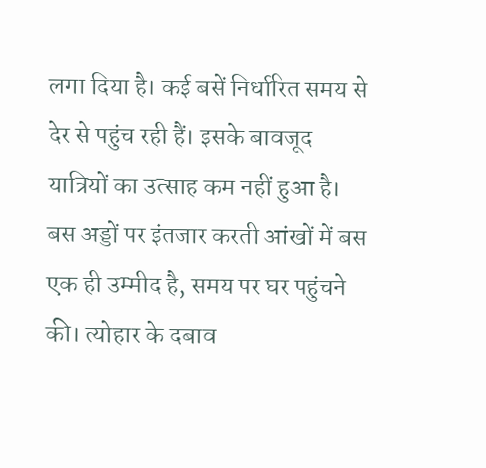लगा दिया है। कई बसें निर्धारित समय से देर से पहुंच रही हैं। इसके बावजूद यात्रियों का उत्साह कम नहीं हुआ है। बस अड्डों पर इंतजार करती आंखों में बस एक ही उम्मीद है, समय पर घर पहुंचने की। त्योहार के दबाव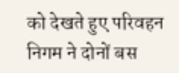को देखते हुए परिवहन निगम ने दोनों बस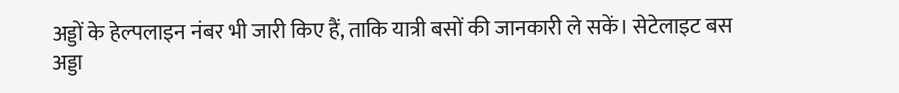अड्डों के हेल्पलाइन नंबर भी जारी किए हैं, ताकि यात्री बसों की जानकारी ले सकें। सेटेलाइट बस अड्डा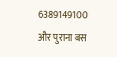6389149100 और पुराना बस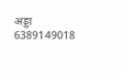अड्डा 6389149018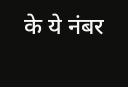के ये नंबर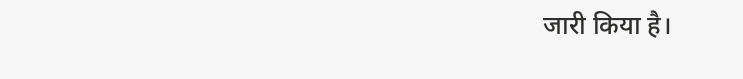जारी किया है।